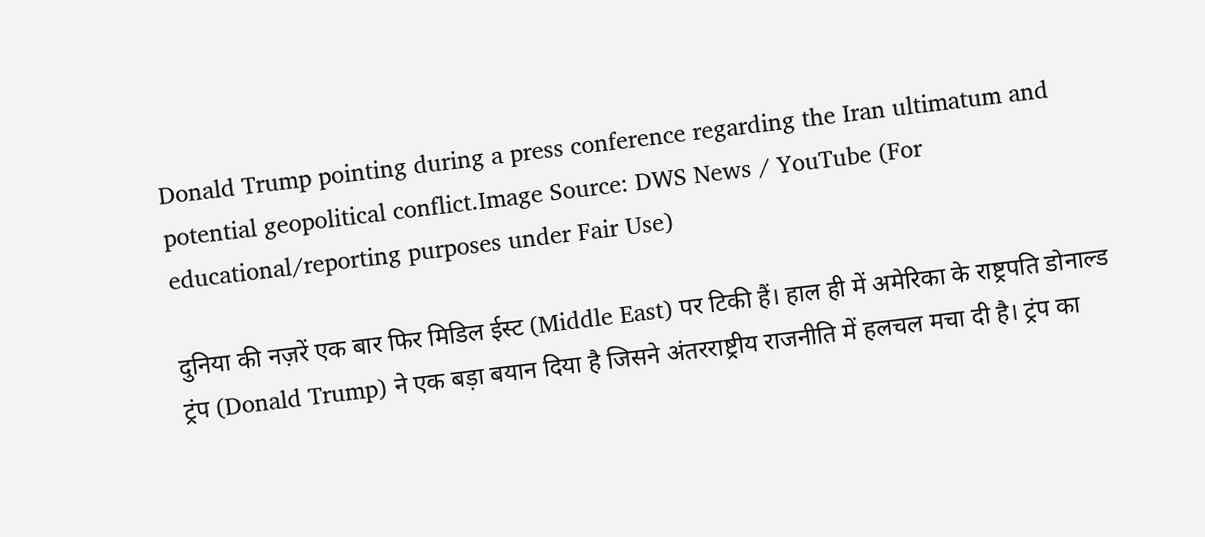Donald Trump pointing during a press conference regarding the Iran ultimatum and potential geopolitical conflict.Image Source: DWS News / YouTube (For educational/reporting purposes under Fair Use)

दुनिया की नज़रें एक बार फिर मिडिल ईस्ट (Middle East) पर टिकी हैं। हाल ही में अमेरिका के राष्ट्रपति डोनाल्ड ट्रंप (Donald Trump) ने एक बड़ा बयान दिया है जिसने अंतरराष्ट्रीय राजनीति में हलचल मचा दी है। ट्रंप का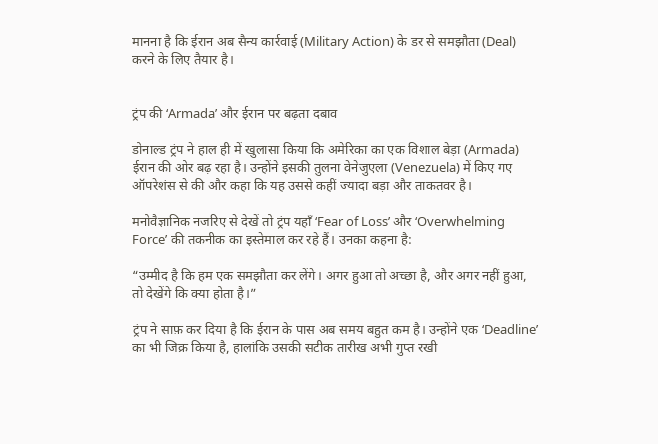मानना है कि ईरान अब सैन्य कार्रवाई (Military Action) के डर से समझौता (Deal) करने के लिए तैयार है।


ट्रंप की ‘Armada’ और ईरान पर बढ़ता दबाव

डोनाल्ड ट्रंप ने हाल ही में खुलासा किया कि अमेरिका का एक विशाल बेड़ा (Armada) ईरान की ओर बढ़ रहा है। उन्होंने इसकी तुलना वेनेजुएला (Venezuela) में किए गए ऑपरेशंस से की और कहा कि यह उससे कहीं ज्यादा बड़ा और ताकतवर है।

मनोवैज्ञानिक नजरिए से देखें तो ट्रंप यहाँ ‘Fear of Loss’ और ‘Overwhelming Force’ की तकनीक का इस्तेमाल कर रहे हैं। उनका कहना है:

“उम्मीद है कि हम एक समझौता कर लेंगे। अगर हुआ तो अच्छा है, और अगर नहीं हुआ, तो देखेंगे कि क्या होता है।”

ट्रंप ने साफ़ कर दिया है कि ईरान के पास अब समय बहुत कम है। उन्होंने एक ‘Deadline’ का भी जिक्र किया है, हालांकि उसकी सटीक तारीख अभी गुप्त रखी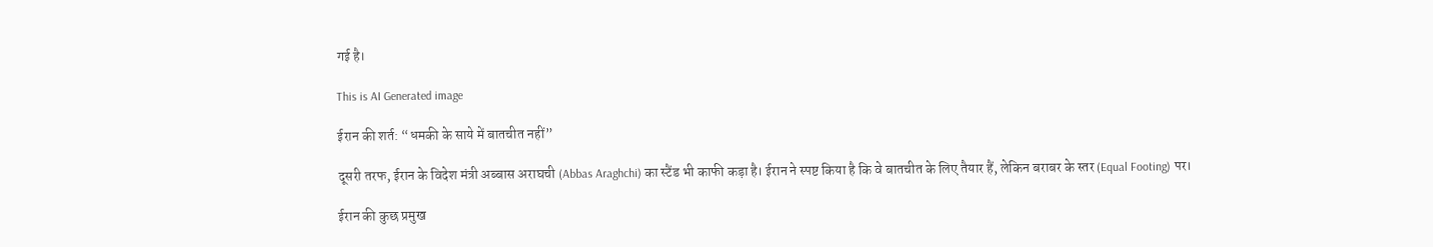गई है।

This is AI Generated image

ईरान की शर्त: “धमकी के साये में बातचीत नहीं”

दूसरी तरफ, ईरान के विदेश मंत्री अब्बास अराघची (Abbas Araghchi) का स्टैंड भी काफी कड़ा है। ईरान ने स्पष्ट किया है कि वे बातचीत के लिए तैयार हैं, लेकिन बराबर के स्तर (Equal Footing) पर।

ईरान की कुछ प्रमुख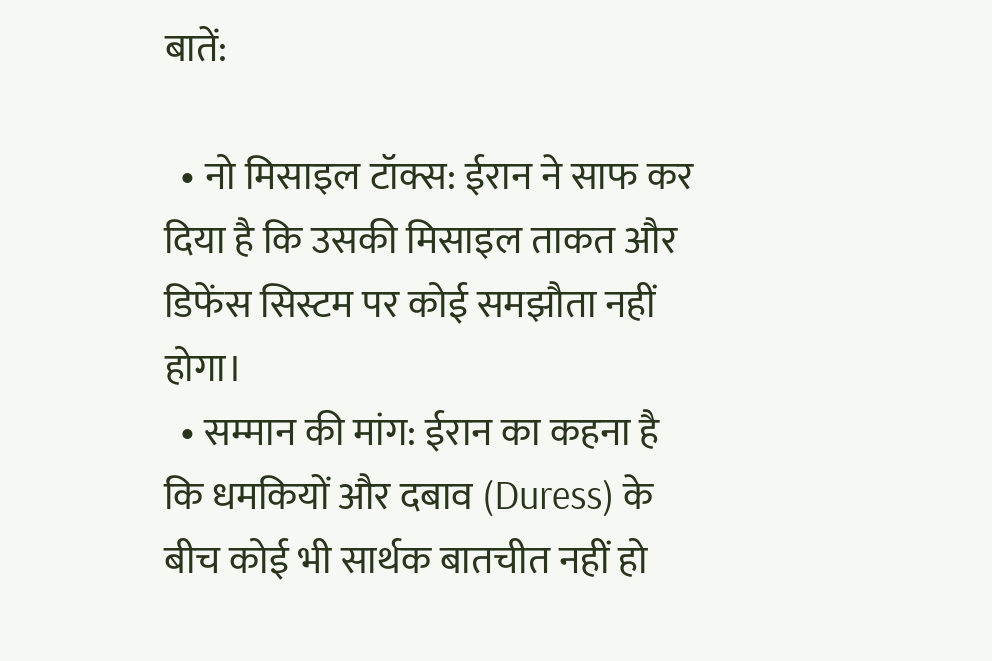बातें:

  • नो मिसाइल टॉक्स: ईरान ने साफ कर दिया है कि उसकी मिसाइल ताकत और डिफेंस सिस्टम पर कोई समझौता नहीं होगा।
  • सम्मान की मांग: ईरान का कहना है कि धमकियों और दबाव (Duress) के बीच कोई भी सार्थक बातचीत नहीं हो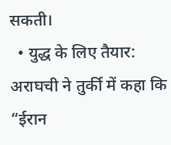सकती।
  • युद्ध के लिए तैयार: अराघची ने तुर्की में कहा कि “ईरान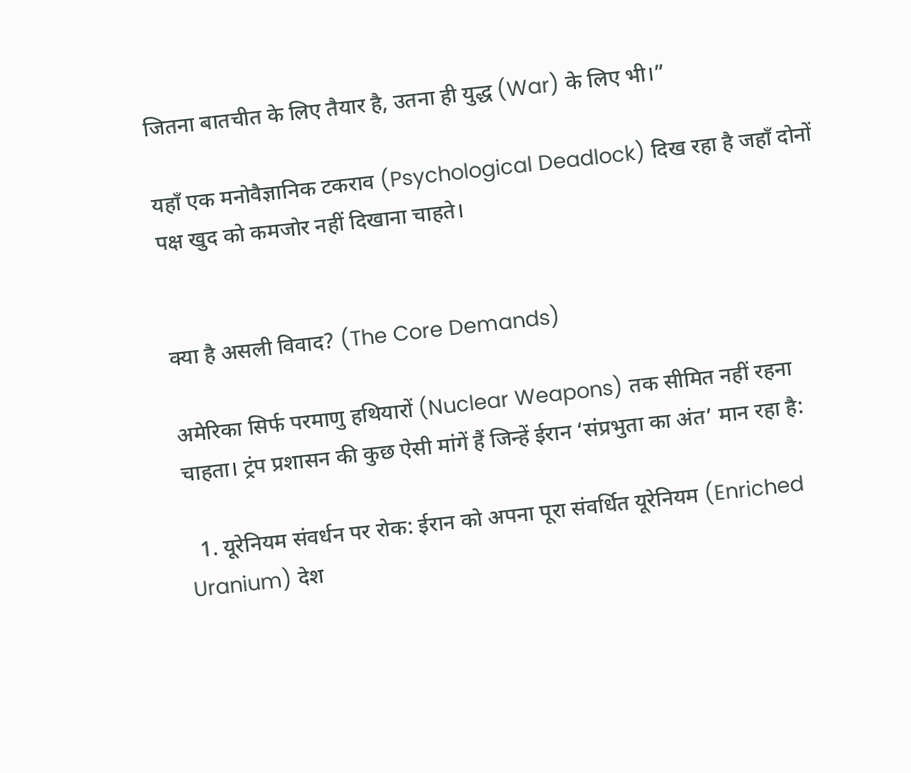जितना बातचीत के लिए तैयार है, उतना ही युद्ध (War) के लिए भी।”

यहाँ एक मनोवैज्ञानिक टकराव (Psychological Deadlock) दिख रहा है जहाँ दोनों पक्ष खुद को कमजोर नहीं दिखाना चाहते।


क्या है असली विवाद? (The Core Demands)

अमेरिका सिर्फ परमाणु हथियारों (Nuclear Weapons) तक सीमित नहीं रहना चाहता। ट्रंप प्रशासन की कुछ ऐसी मांगें हैं जिन्हें ईरान ‘संप्रभुता का अंत’ मान रहा है:

  1. यूरेनियम संवर्धन पर रोक: ईरान को अपना पूरा संवर्धित यूरेनियम (Enriched Uranium) देश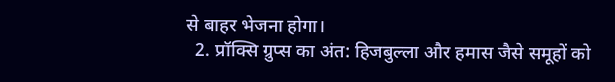से बाहर भेजना होगा।
  2. प्रॉक्सि ग्रुप्स का अंत: हिजबुल्ला और हमास जैसे समूहों को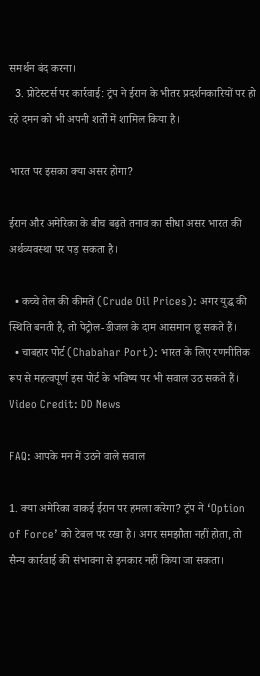समर्थन बंद करना।
  3. प्रोटेस्टर्स पर कार्रवाई: ट्रंप ने ईरान के भीतर प्रदर्शनकारियों पर हो रहे दमन को भी अपनी शर्तों में शामिल किया है।

भारत पर इसका क्या असर होगा?

ईरान और अमेरिका के बीच बढ़ते तनाव का सीधा असर भारत की अर्थव्यवस्था पर पड़ सकता है।

  • कच्चे तेल की कीमतें (Crude Oil Prices): अगर युद्ध की स्थिति बनती है, तो पेट्रोल-डीजल के दाम आसमान छू सकते हैं।
  • चाबहार पोर्ट (Chabahar Port): भारत के लिए रणनीतिक रूप से महत्वपूर्ण इस पोर्ट के भविष्य पर भी सवाल उठ सकते हैं।
Video Credit: DD News

FAQ: आपके मन में उठने वाले सवाल

1. क्या अमेरिका वाकई ईरान पर हमला करेगा? ट्रंप ने ‘Option of Force’ को टेबल पर रखा है। अगर समझौता नहीं होता, तो सैन्य कार्रवाई की संभावना से इनकार नहीं किया जा सकता।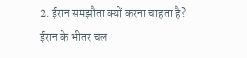2. ईरान समझौता क्यों करना चाहता है? ईरान के भीतर चल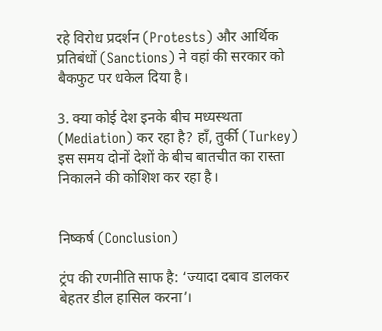रहे विरोध प्रदर्शन (Protests) और आर्थिक प्रतिबंधों (Sanctions) ने वहां की सरकार को बैकफुट पर धकेल दिया है।

3. क्या कोई देश इनके बीच मध्यस्थता (Mediation) कर रहा है? हाँ, तुर्की (Turkey) इस समय दोनों देशों के बीच बातचीत का रास्ता निकालने की कोशिश कर रहा है।


निष्कर्ष (Conclusion)

ट्रंप की रणनीति साफ है: ‘ज्यादा दबाव डालकर बेहतर डील हासिल करना’।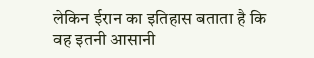लेकिन ईरान का इतिहास बताता है कि वह इतनी आसानी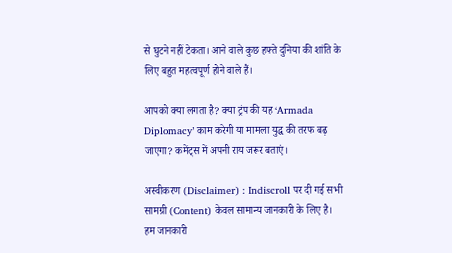से घुटने नहीं टेकता। आने वाले कुछ हफ्ते दुनिया की शांति के लिए बहुत महत्वपूर्ण होने वाले हैं।

आपको क्या लगता है? क्या ट्रंप की यह ‘Armada Diplomacy’ काम करेगी या मामला युद्ध की तरफ बढ़ जाएगा? कमेंट्स में अपनी राय जरूर बताएं।

अस्वीकरण (Disclaimer) : Indiscroll पर दी गई सभी सामग्री (Content) केवल सामान्य जानकारी के लिए है। हम जानकारी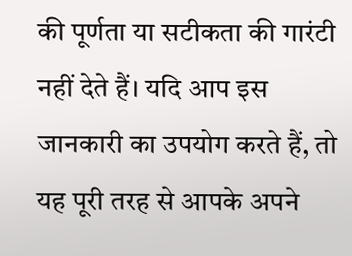की पूर्णता या सटीकता की गारंटी नहीं देते हैं। यदि आप इस जानकारी का उपयोग करते हैं, तो यह पूरी तरह से आपके अपने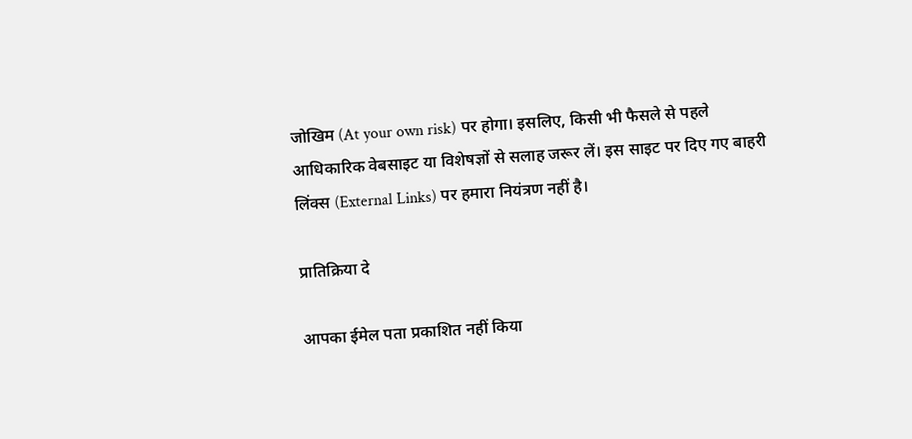जोखिम (At your own risk) पर होगा। इसलिए, किसी भी फैसले से पहले आधिकारिक वेबसाइट या विशेषज्ञों से सलाह जरूर लें। इस साइट पर दिए गए बाहरी लिंक्स (External Links) पर हमारा नियंत्रण नहीं है।

प्रातिक्रिया दे

आपका ईमेल पता प्रकाशित नहीं किया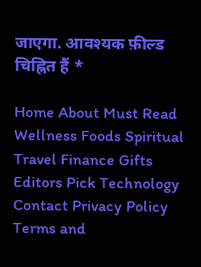जाएगा. आवश्यक फ़ील्ड चिह्नित हैं *

Home About Must Read Wellness Foods Spiritual Travel Finance Gifts Editors Pick Technology Contact Privacy Policy Terms and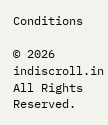Conditions

© 2026 indiscroll.in All Rights Reserved.